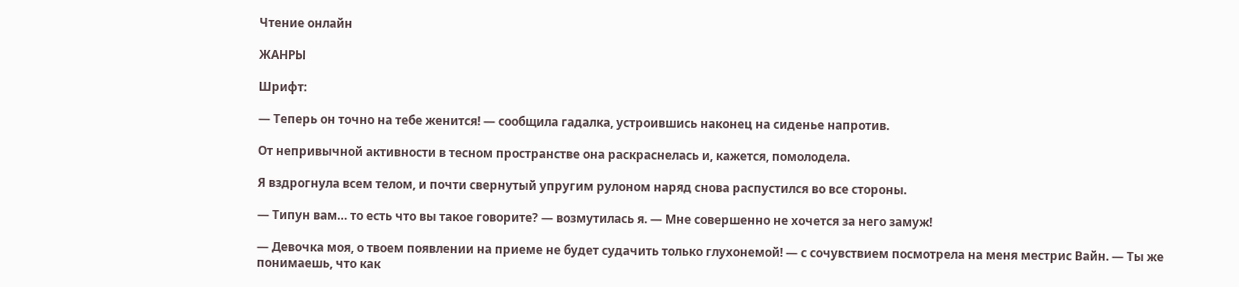Чтение онлайн

ЖАНРЫ

Шрифт:

— Теперь он точно на тебе женится! — сообщила гадалка, устроившись наконец на сиденье напротив.

От непривычной активности в тесном пространстве она раскраснелась и, кажется, помолодела.

Я вздрогнула всем телом, и почти свернутый упругим рулоном наряд снова распустился во все стороны.

— Типун вам… то есть что вы такое говорите? — возмутилась я. — Мне совершенно не хочется за него замуж!

— Девочка моя, о твоем появлении на приеме не будет судачить только глухонемой! — с сочувствием посмотрела на меня местрис Вайн. — Ты же понимаешь, что как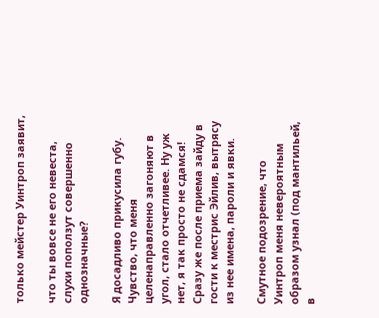только мейстер Уинтроп заявит,

что ты вовсе не его невеста, слухи поползут совершенно однозначные?

Я досадливо прикусила губу. Чувство, что меня целенаправленно загоняют в угол, стало отчетливее. Ну уж нет, я так просто не сдамся! Сразу же после приема зайду в гости к местрис Эйлив, вытрясу из нее имена, пароли и явки.

Смутное подозрение, что Уинтроп меня невероятным образом узнал (под мантильей, в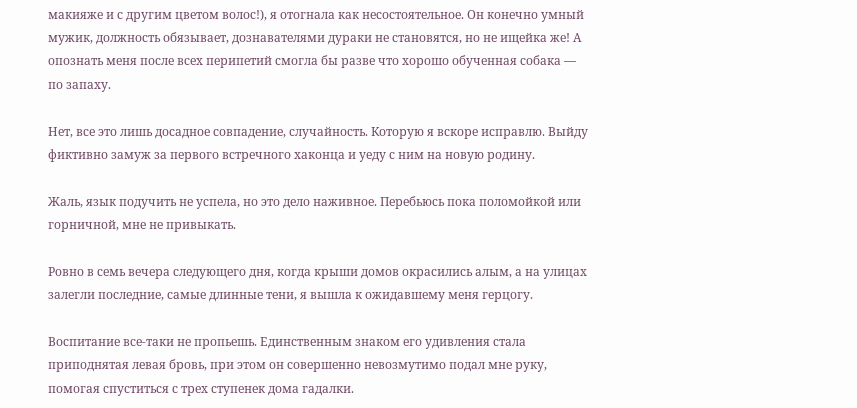макияже и с другим цветом волос!), я отогнала как несостоятельное. Он конечно умный мужик, должность обязывает, дознавателями дураки не становятся, но не ищейка же! А опознать меня после всех перипетий смогла бы разве что хорошо обученная собака — по запаху.

Нет, все это лишь досадное совпадение, случайность. Которую я вскоре исправлю. Выйду фиктивно замуж за первого встречного хаконца и уеду с ним на новую родину.

Жаль, язык подучить не успела, но это дело наживное. Перебьюсь пока поломойкой или горничной, мне не привыкать.

Ровно в семь вечера следующего дня, когда крыши домов окрасились алым, а на улицах залегли последние, самые длинные тени, я вышла к ожидавшему меня герцогу.

Воспитание все-таки не пропьешь. Единственным знаком его удивления стала приподнятая левая бровь, при этом он совершенно невозмутимо подал мне руку, помогая спуститься с трех ступенек дома гадалки.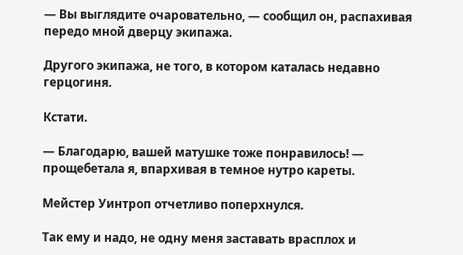— Вы выглядите очаровательно, — сообщил он, распахивая передо мной дверцу экипажа.

Другого экипажа, не того, в котором каталась недавно герцогиня.

Кстати.

— Благодарю, вашей матушке тоже понравилось! — прощебетала я, впархивая в темное нутро кареты.

Мейстер Уинтроп отчетливо поперхнулся.

Так ему и надо, не одну меня заставать врасплох и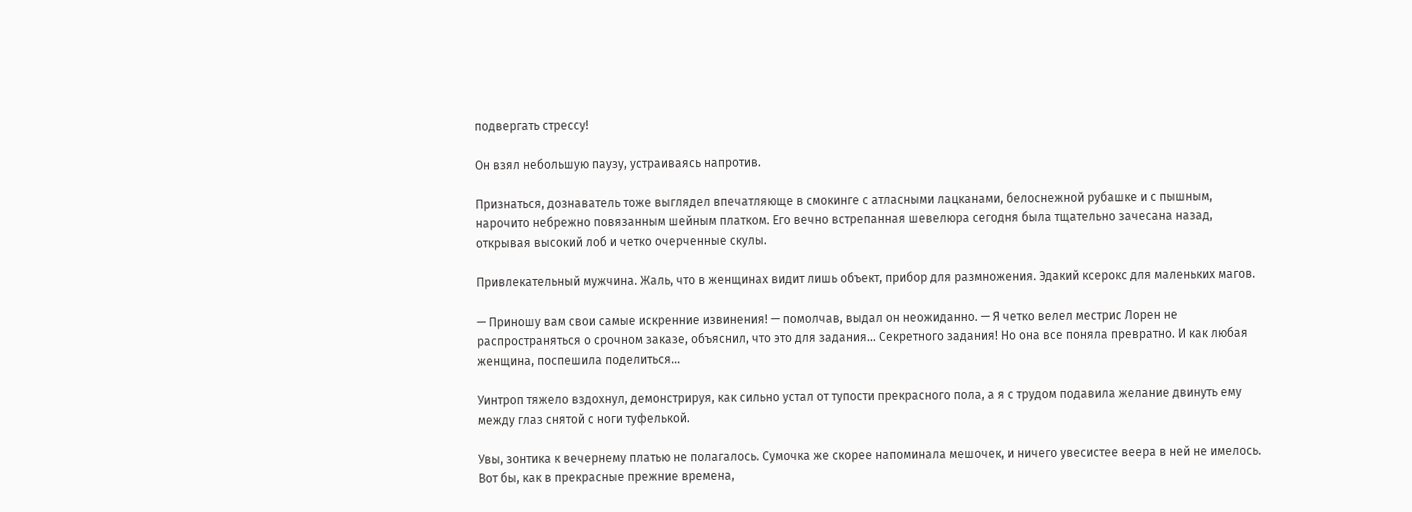подвергать стрессу!

Он взял небольшую паузу, устраиваясь напротив.

Признаться, дознаватель тоже выглядел впечатляюще в смокинге с атласными лацканами, белоснежной рубашке и с пышным, нарочито небрежно повязанным шейным платком. Его вечно встрепанная шевелюра сегодня была тщательно зачесана назад, открывая высокий лоб и четко очерченные скулы.

Привлекательный мужчина. Жаль, что в женщинах видит лишь объект, прибор для размножения. Эдакий ксерокс для маленьких магов.

— Приношу вам свои самые искренние извинения! — помолчав, выдал он неожиданно. — Я четко велел местрис Лорен не распространяться о срочном заказе, объяснил, что это для задания… Секретного задания! Но она все поняла превратно. И как любая женщина, поспешила поделиться…

Уинтроп тяжело вздохнул, демонстрируя, как сильно устал от тупости прекрасного пола, а я с трудом подавила желание двинуть ему между глаз снятой с ноги туфелькой.

Увы, зонтика к вечернему платью не полагалось. Сумочка же скорее напоминала мешочек, и ничего увесистее веера в ней не имелось. Вот бы, как в прекрасные прежние времена,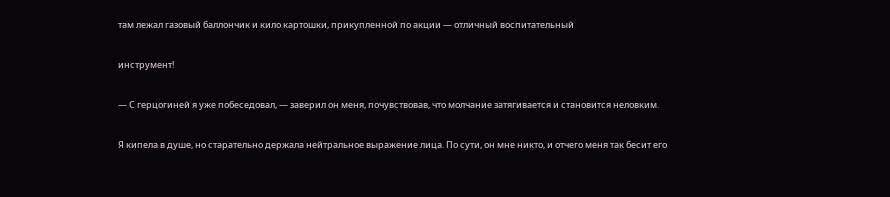там лежал газовый баллончик и кило картошки, прикупленной по акции — отличный воспитательный

инструмент!

— С герцогиней я уже побеседовал, — заверил он меня, почувствовав, что молчание затягивается и становится неловким.

Я кипела в душе, но старательно держала нейтральное выражение лица. По сути, он мне никто, и отчего меня так бесит его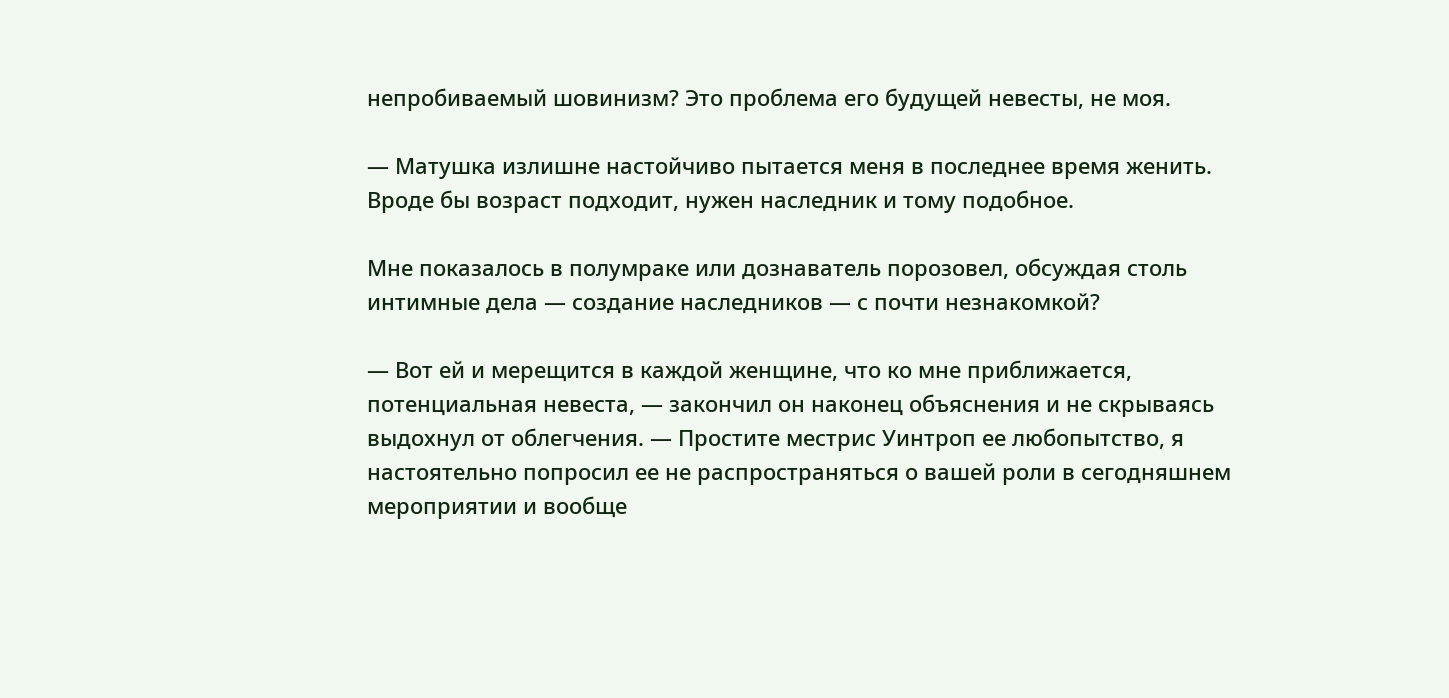непробиваемый шовинизм? Это проблема его будущей невесты, не моя.

— Матушка излишне настойчиво пытается меня в последнее время женить. Вроде бы возраст подходит, нужен наследник и тому подобное.

Мне показалось в полумраке или дознаватель порозовел, обсуждая столь интимные дела — создание наследников — с почти незнакомкой?

— Вот ей и мерещится в каждой женщине, что ко мне приближается, потенциальная невеста, — закончил он наконец объяснения и не скрываясь выдохнул от облегчения. — Простите местрис Уинтроп ее любопытство, я настоятельно попросил ее не распространяться о вашей роли в сегодняшнем мероприятии и вообще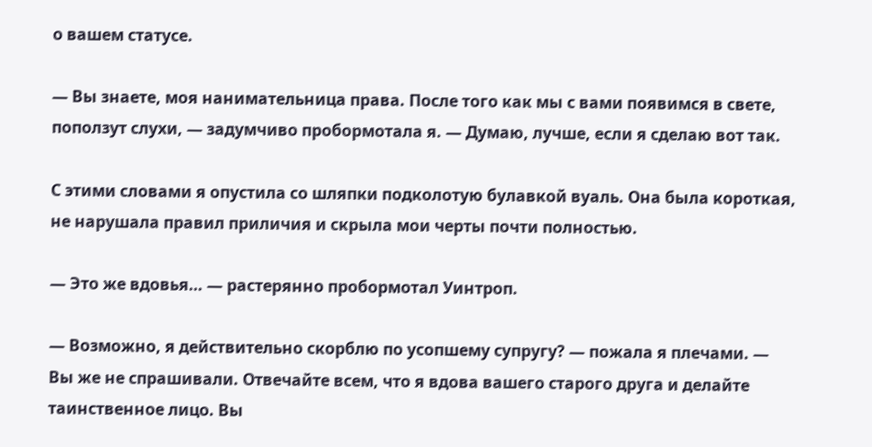о вашем статусе.

— Вы знаете, моя нанимательница права. После того как мы с вами появимся в свете, поползут слухи, — задумчиво пробормотала я. — Думаю, лучше, если я сделаю вот так.

С этими словами я опустила со шляпки подколотую булавкой вуаль. Она была короткая, не нарушала правил приличия и скрыла мои черты почти полностью.

— Это же вдовья… — растерянно пробормотал Уинтроп.

— Возможно, я действительно скорблю по усопшему супругу? — пожала я плечами. — Вы же не спрашивали. Отвечайте всем, что я вдова вашего старого друга и делайте таинственное лицо. Вы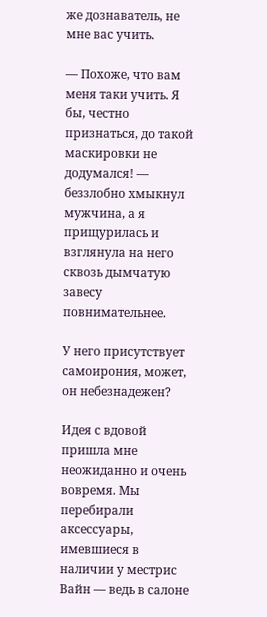же дознаватель, не мне вас учить.

— Похоже, что вам меня таки учить. Я бы, честно признаться, до такой маскировки не додумался! — беззлобно хмыкнул мужчина, а я прищурилась и взглянула на него сквозь дымчатую завесу повнимательнее.

У него присутствует самоирония, может, он небезнадежен?

Идея с вдовой пришла мне неожиданно и очень вовремя. Мы перебирали аксессуары, имевшиеся в наличии у местрис Вайн — ведь в салоне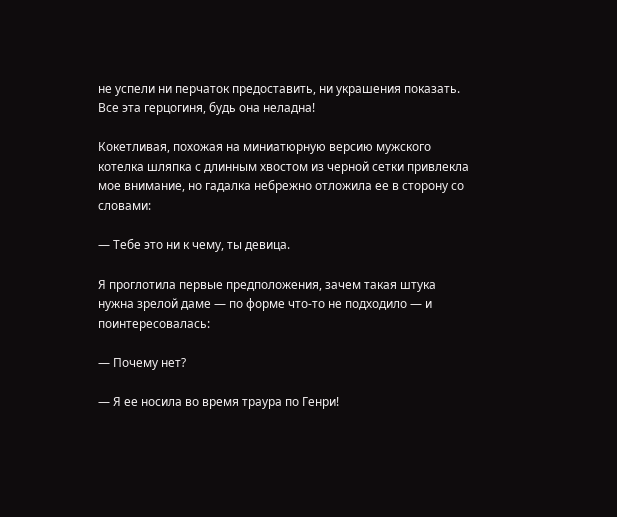не успели ни перчаток предоставить, ни украшения показать. Все эта герцогиня, будь она неладна!

Кокетливая, похожая на миниатюрную версию мужского котелка шляпка с длинным хвостом из черной сетки привлекла мое внимание, но гадалка небрежно отложила ее в сторону со словами:

— Тебе это ни к чему, ты девица.

Я проглотила первые предположения, зачем такая штука нужна зрелой даме — по форме что-то не подходило — и поинтересовалась:

— Почему нет?

— Я ее носила во время траура по Генри!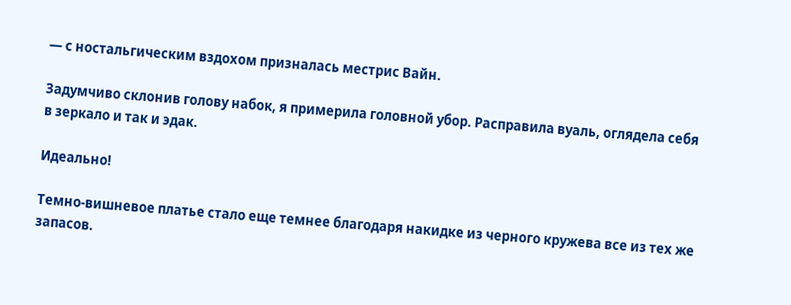— с ностальгическим вздохом призналась местрис Вайн.

Задумчиво склонив голову набок, я примерила головной убор. Расправила вуаль, оглядела себя в зеркало и так и эдак.

Идеально!

Темно-вишневое платье стало еще темнее благодаря накидке из черного кружева все из тех же запасов.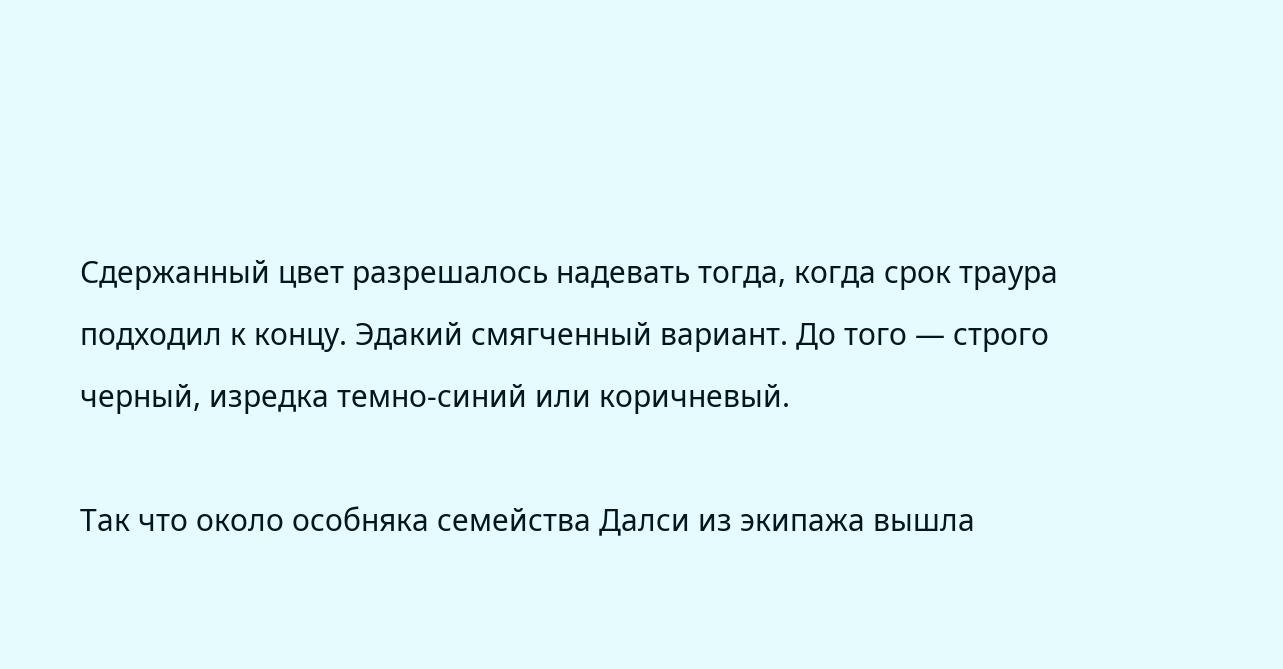Сдержанный цвет разрешалось надевать тогда, когда срок траура подходил к концу. Эдакий смягченный вариант. До того — строго черный, изредка темно-синий или коричневый.

Так что около особняка семейства Далси из экипажа вышла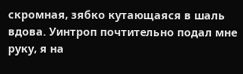скромная, зябко кутающаяся в шаль вдова. Уинтроп почтительно подал мне руку, я на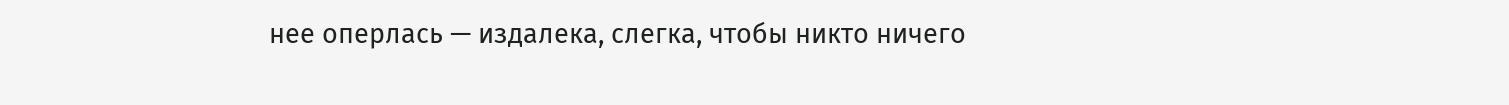нее оперлась — издалека, слегка, чтобы никто ничего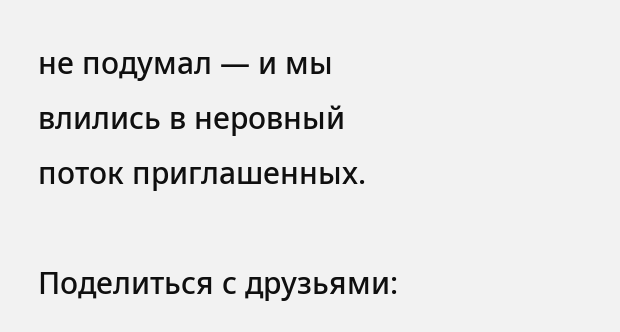не подумал — и мы влились в неровный поток приглашенных.

Поделиться с друзьями: